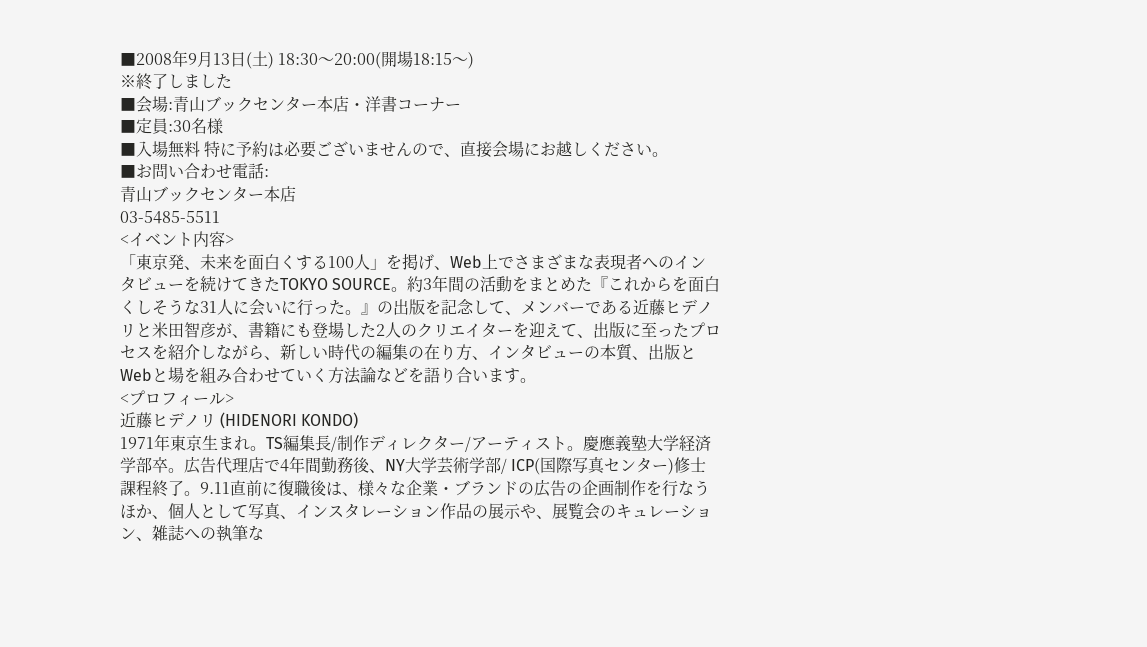■2008年9月13日(土) 18:30〜20:00(開場18:15〜)
※終了しました
■会場:青山ブックセンター本店・洋書コーナー
■定員:30名様
■入場無料 特に予約は必要ございませんので、直接会場にお越しください。
■お問い合わせ電話:
青山ブックセンター本店
03-5485-5511
<イベント内容>
「東京発、未来を面白くする100人」を掲げ、Web上でさまざまな表現者へのインタビューを続けてきたTOKYO SOURCE。約3年間の活動をまとめた『これからを面白くしそうな31人に会いに行った。』の出版を記念して、メンバーである近藤ヒデノリと米田智彦が、書籍にも登場した2人のクリエイターを迎えて、出版に至ったプロセスを紹介しながら、新しい時代の編集の在り方、インタビューの本質、出版とWebと場を組み合わせていく方法論などを語り合います。
<プロフィール>
近藤ヒデノリ (HIDENORI KONDO)
1971年東京生まれ。TS編集長/制作ディレクター/アーティスト。慶應義塾大学経済学部卒。広告代理店で4年間勤務後、NY大学芸術学部/ ICP(国際写真センター)修士課程終了。9.11直前に復職後は、様々な企業・ブランドの広告の企画制作を行なうほか、個人として写真、インスタレーション作品の展示や、展覧会のキュレーション、雑誌への執筆な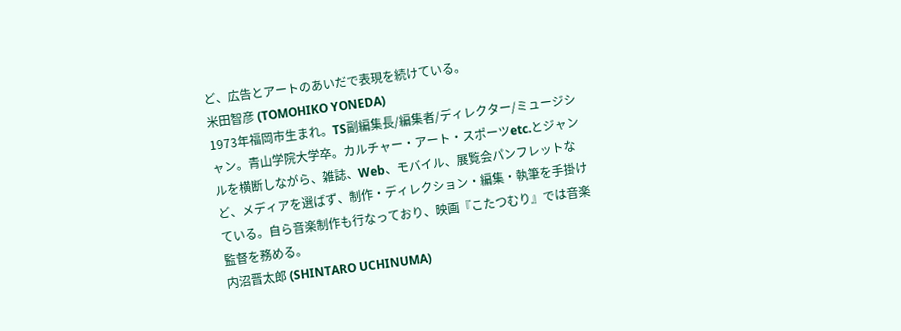ど、広告とアートのあいだで表現を続けている。
米田智彦 (TOMOHIKO YONEDA)
1973年福岡市生まれ。TS副編集長/編集者/ディレクター/ミュージシャン。青山学院大学卒。カルチャー・アート・スポーツetc.とジャンルを横断しながら、雑誌、Web、モバイル、展覧会パンフレットなど、メディアを選ばず、制作・ディレクション・編集・執筆を手掛けている。自ら音楽制作も行なっており、映画『こたつむり』では音楽監督を務める。
内沼晋太郎 (SHINTARO UCHINUMA)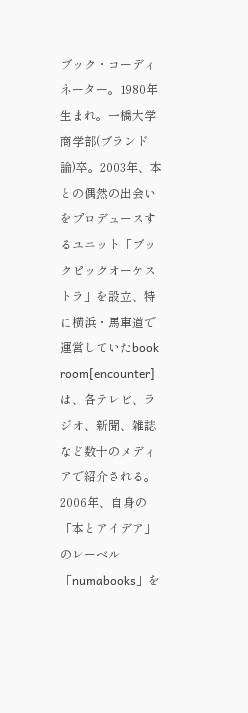ブック・コーディネーター。1980年生まれ。一橋大学商学部(ブランド論)卒。2003年、本との偶然の出会いをプロデュースするユニット「ブックピックオーケストラ」を設立、特に横浜・馬車道で運営していたbook room[encounter]は、各テレビ、ラジオ、新聞、雑誌など数十のメディアで紹介される。2006年、自身の「本とアイデア」のレーベル「numabooks」を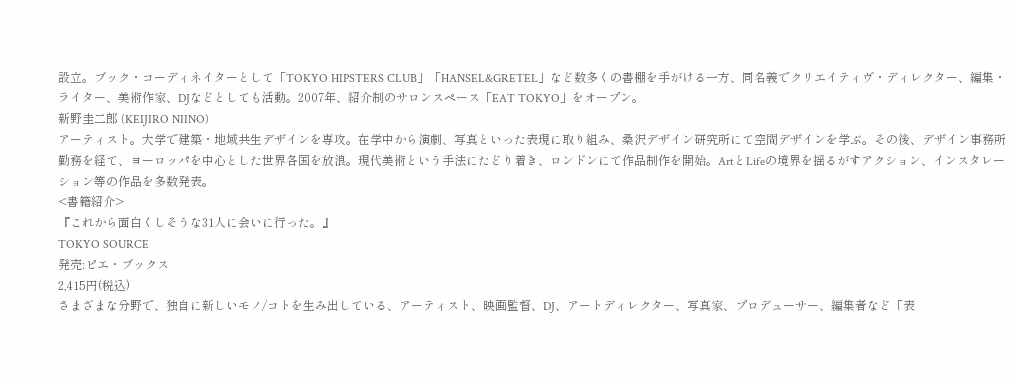設立。ブック・コーディネイターとして「TOKYO HIPSTERS CLUB」「HANSEL&GRETEL」など数多くの書棚を手がける一方、同名義でクリエイティヴ・ディレクター、編集・ライター、美術作家、DJなどとしても活動。2007年、紹介制のサロンスペース「EAT TOKYO」をオープン。
新野圭二郎 (KEIJIRO NIINO)
アーティスト。大学で建築・地域共生デザインを専攻。在学中から演劇、写真といった表現に取り組み、桑沢デザイン研究所にて空間デザインを学ぶ。その後、デザイン事務所勤務を経て、ヨーロッパを中心とした世界各国を放浪。現代美術という手法にたどり着き、ロンドンにて作品制作を開始。ArtとLifeの境界を揺るがすアクション、インスタレーション等の作品を多数発表。
<書籍紹介>
『これから面白くしそうな31人に会いに行った。』
TOKYO SOURCE
発売:ピエ・ブックス
2,415円(税込)
さまざまな分野で、独自に新しいモノ/コトを生み出している、アーティスト、映画監督、DJ、アートディレクター、写真家、プロデューサー、編集者など「表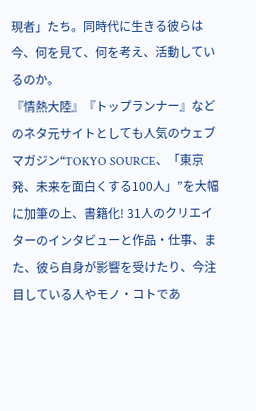現者」たち。同時代に生きる彼らは今、何を見て、何を考え、活動しているのか。
『情熱大陸』『トップランナー』などのネタ元サイトとしても人気のウェブマガジン“TOKYO SOURCE、「東京発、未来を面白くする100人」”を大幅に加筆の上、書籍化! 31人のクリエイターのインタビューと作品・仕事、また、彼ら自身が影響を受けたり、今注目している人やモノ・コトであ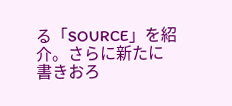る「SOURCE」を紹介。さらに新たに書きおろ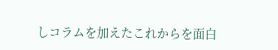しコラムを加えたこれからを面白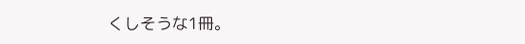くしそうな1冊。